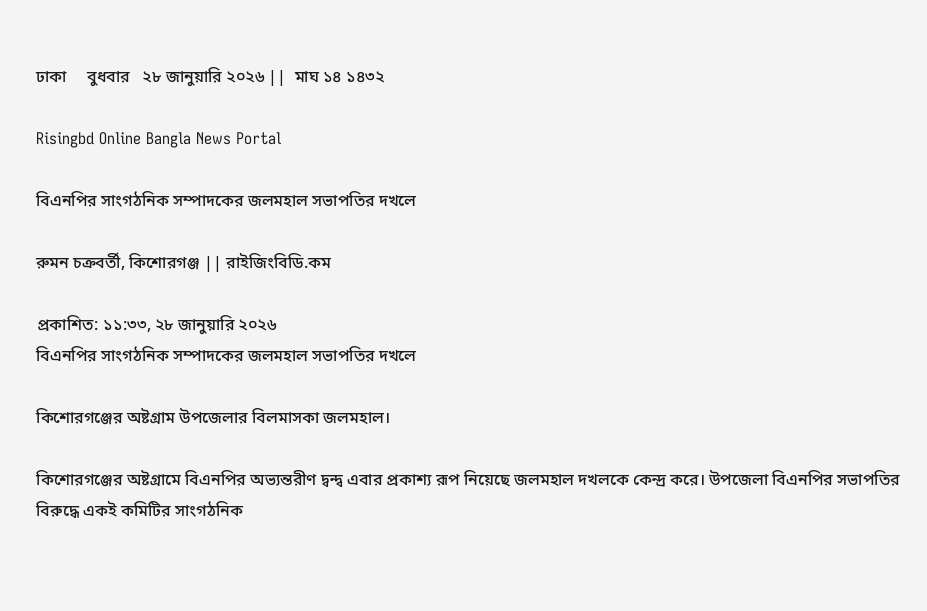ঢাকা     বুধবার   ২৮ জানুয়ারি ২০২৬ ||  মাঘ ১৪ ১৪৩২

Risingbd Online Bangla News Portal

বিএনপির সাংগঠনিক সম্পাদকের জলমহাল সভাপতির দখলে

রুমন চক্রবর্তী, কি‌শোরগঞ্জ || রাইজিংবিডি.কম

প্রকাশিত: ১১:৩৩, ২৮ জানুয়ারি ২০২৬
বিএনপির সাংগঠনিক সম্পাদকের জলমহাল সভাপতির দখলে

কিশোরগঞ্জের অষ্টগ্রাম উপজেলার বিলমাসকা জলমহাল।

কিশোরগঞ্জের অষ্টগ্রামে বিএনপির অভ্যন্তরীণ দ্বন্দ্ব এবার প্রকাশ্য রূপ নিয়েছে জলমহাল দখলকে কেন্দ্র করে। উপজেলা বিএনপির সভাপতির বিরুদ্ধে একই কমিটির সাংগঠনিক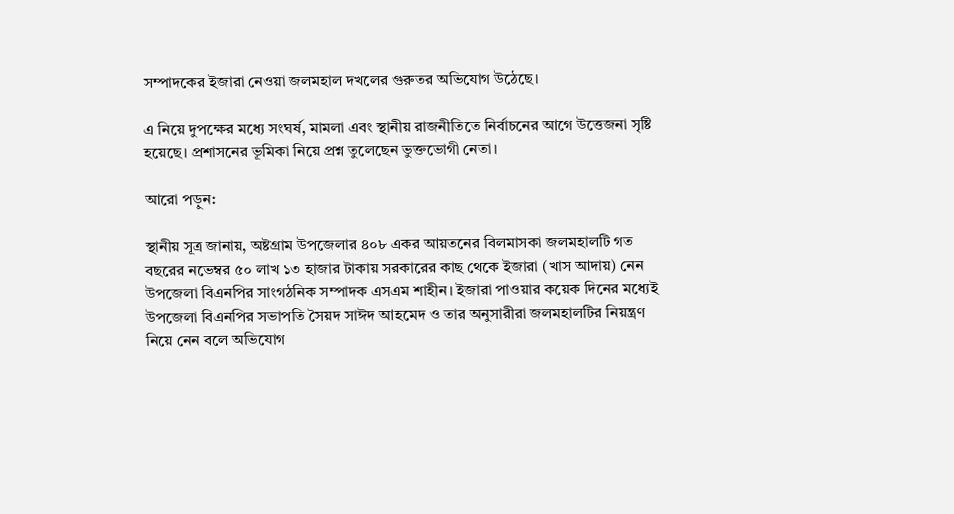সম্পাদকের ইজারা নেওয়া জলমহাল দখলের গুরুতর অভিযোগ উঠেছে।

এ নিয়ে দুপক্ষের মধ্যে সংঘর্ষ, মামলা এবং স্থানীয় রাজনীতিতে নির্বাচনের আগে উত্তেজনা সৃষ্টি হয়েছে। প্রশাসনের ভূমিকা নিয়ে প্রশ্ন তুলেছেন ভুক্তভোগী নেতা।

আরো পড়ুন:

স্থানীয় সূত্র জানায়, অষ্টগ্রাম উপজেলার ৪০৮ একর আয়তনের বিলমাসকা জলমহালটি গত বছরের নভেম্বর ৫০ লাখ ১৩ হাজার টাকায় সরকারের কাছ থেকে ইজারা (খাস আদায়) নেন উপজেলা বিএনপির সাংগঠনিক সম্পাদক এসএম শাহীন। ইজারা পাওয়ার কয়েক দিনের মধ্যেই উপজেলা বিএনপির সভাপতি সৈয়দ সাঈদ আহমেদ ও তার অনুসারীরা জলমহালটির নিয়ন্ত্রণ নিয়ে নেন বলে অভিযোগ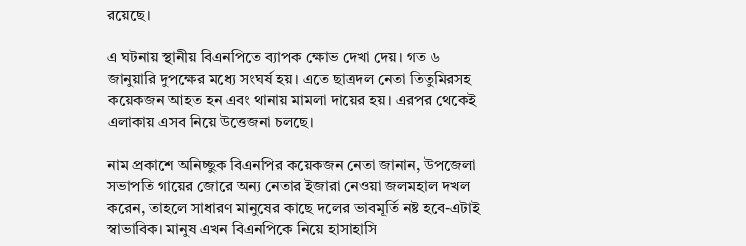রয়েছে।

এ ঘটনায় স্থানীয় বিএনপিতে ব্যাপক ক্ষোভ দেখা দেয়। গত ৬ জানুয়ারি দুপক্ষের মধ্যে সংঘর্ষ হয়। এতে ছাত্রদল নেতা তিতুমিরসহ কয়েকজন আহত হন এবং থানায় মামলা দায়ের হয়। এরপর থেকেই এলাকায় এসব নিয়ে উত্তেজনা চলছে।

নাম প্রকাশে অনিচ্ছুক বিএনপির কয়েকজন নেতা জানান, উপজেলা সভাপতি গায়ের জোরে অন্য নেতার ইজারা নেওয়া জলমহাল দখল করেন, তাহলে সাধারণ মানুষের কাছে দলের ভাবমূর্তি নষ্ট হবে-এটাই স্বাভাবিক। মানুষ এখন বিএনপিকে নিয়ে হাসাহাসি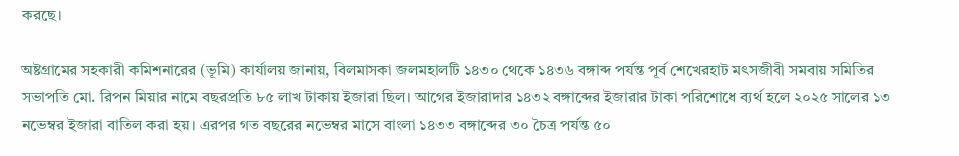করছে।

অষ্টগ্রামের সহকারী কমিশনারের (ভূমি) কার্যালয় জানায়, বিলমাসকা জলমহালটি ১৪৩০ থেকে ১৪৩৬ বঙ্গাব্দ পর্যন্ত পূর্ব শেখেরহাট মৎসজীবী সমবায় সমিতির সভাপতি মো. রিপন মিয়ার নামে বছরপ্রতি ৮৫ লাখ টাকায় ইজারা ছিল। আগের ইজারাদার ১৪৩২ বঙ্গাব্দের ইজারার টাকা পরিশোধে ব্যর্থ হলে ২০২৫ সালের ১৩ নভেম্বর ইজারা বাতিল করা হয়। এরপর গত বছরের নভেম্বর মাসে বাংলা ১৪৩৩ বঙ্গাব্দের ৩০ চৈত্র পর্যন্ত ৫০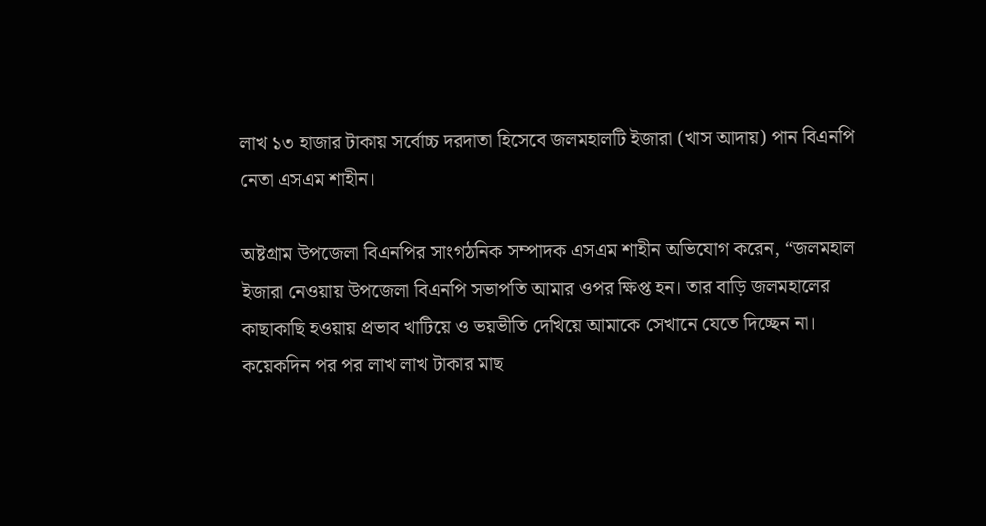লাখ ১৩ হাজার টাকায় সর্বোচ্চ দরদাতা হিসেবে জলমহালটি ইজারা (খাস আদায়) পান বিএনপি নেতা এসএম শাহীন।

অষ্টগ্রাম উপজেলা বিএনপির সাংগঠনিক সম্পাদক এসএম শাহীন অভিযোগ করেন, “জলমহাল ইজারা নেওয়ায় উপজেলা বিএনপি সভাপতি আমার ওপর ক্ষিপ্ত হন। তার বাড়ি জলমহালের কাছাকাছি হওয়ায় প্রভাব খাটিয়ে ও ভয়ভীতি দেখিয়ে আমাকে সেখানে যেতে দিচ্ছেন না। কয়েকদিন পর পর লাখ লাখ টাকার মাছ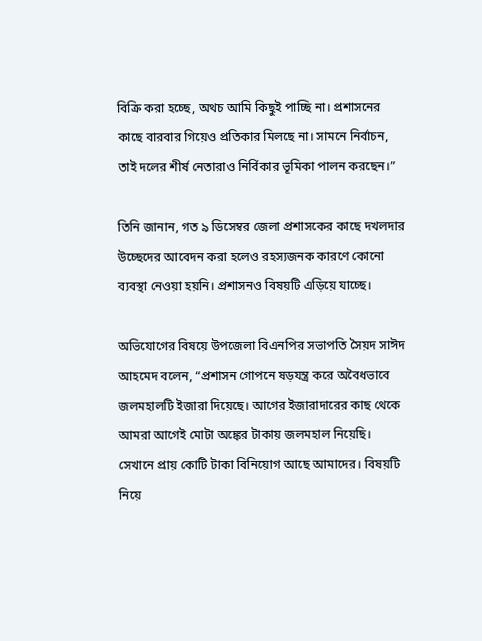বিক্রি করা হচ্ছে, অথচ আমি কিছুই পাচ্ছি না। প্রশাসনের কাছে বারবার গিয়েও প্রতিকার মিলছে না। সামনে নির্বাচন, তাই দলের শীর্ষ নেতারাও নির্বিকার ভূমিকা পালন করছেন।”

তিনি জানান, গত ৯ ডিসেম্বর জেলা প্রশাসকের কাছে দখলদার উচ্ছেদের আবেদন করা হলেও রহস্যজনক কারণে কোনো ব্যবস্থা নেওয়া হয়নি। প্রশাসনও বিষয়টি এড়িয়ে যাচ্ছে।

অভিযোগের বিষয়ে উপজেলা বিএনপির সভাপতি সৈয়দ সাঈদ আহমেদ বলেন, “প্রশাসন গোপনে ষড়যন্ত্র করে অবৈধভাবে জলমহালটি ইজারা দিয়েছে। আগের ইজারাদারের কাছ থেকে আমরা আগেই মোটা অঙ্কের টাকায় জলমহাল নিয়েছি। সেখানে প্রায় কোটি টাকা বিনিয়োগ আছে আমাদের। বিষয়টি নিয়ে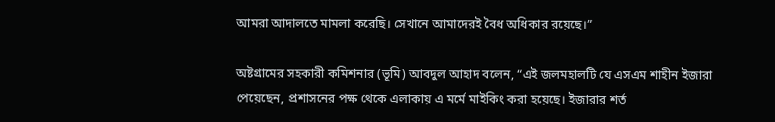আমরা আদালতে মামলা করেছি। সেখানে আমাদেরই বৈধ অধিকার রয়েছে।”

অষ্টগ্রামের সহকারী কমিশনার (ভূমি) আবদুল আহাদ বলেন, “এই জলমহালটি যে এসএম শাহীন ইজারা পেয়েছেন, প্রশাসনের পক্ষ থেকে এলাকায় এ মর্মে মাইকিং করা হয়েছে। ইজারার শর্ত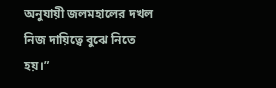অনুযায়ী জলমহালের দখল নিজ দায়িত্বে বুঝে নিতে হয়।”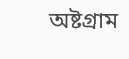অষ্টগ্রাম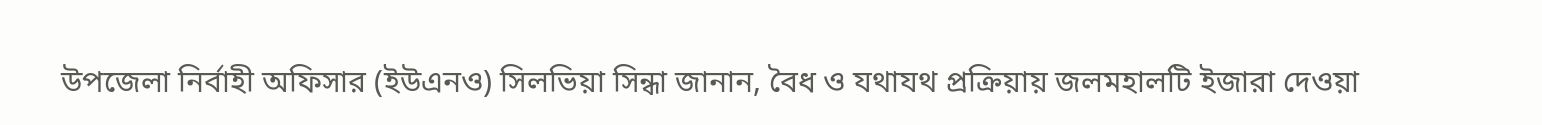উপজেলা নির্বাহী অফিসার (ইউএনও) সিলভিয়া সিন্ধা জানান, বৈধ ও যথাযথ প্রক্রিয়ায় জলমহালটি ইজারা দেওয়া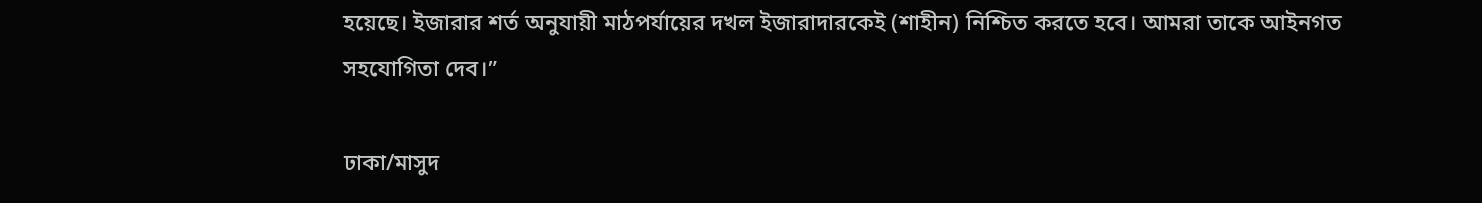হয়েছে। ইজারার শর্ত অনুযায়ী মাঠপর্যায়ের দখল ইজারাদারকেই (শাহীন) নিশ্চিত করতে হবে। আমরা তাকে আইনগত সহযোগিতা দেব।”

ঢাকা/মাসুদ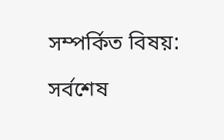সম্পর্কিত বিষয়:

সর্বশেষ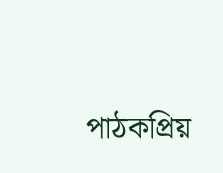পাঠকপ্রিয়